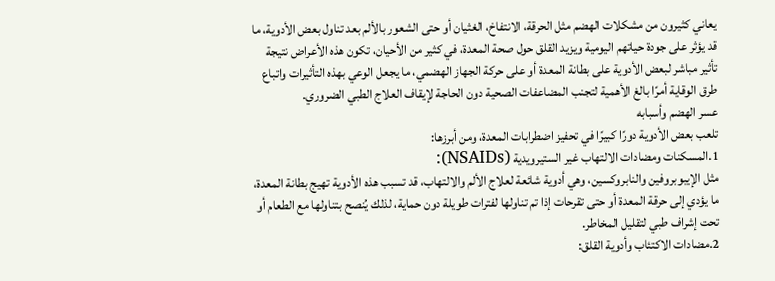يعاني كثيرون من مشكلات الهضم مثل الحرقة، الانتفاخ، الغثيان أو حتى الشعور بالألم بعد تناول بعض الأدوية، ما قد يؤثر على جودة حياتهم اليومية ويزيد القلق حول صحة المعدة، في كثير من الأحيان، تكون هذه الأعراض نتيجة تأثير مباشر لبعض الأدوية على بطانة المعدة أو على حركة الجهاز الهضمي، ما يجعل الوعي بهذه التأثيرات واتباع طرق الوقاية أمرًا بالغ الأهمية لتجنب المضاعفات الصحية دون الحاجة لإيقاف العلاج الطبي الضروري.
عسر الهضم وأسبابه
تلعب بعض الأدوية دورًا كبيرًا في تحفيز اضطرابات المعدة، ومن أبرزها:
1.المسكنات ومضادات الالتهاب غير الستيرويدية (NSAIDs):
مثل الإيبوبروفين والنابروكسين، وهي أدوية شائعة لعلاج الألم والالتهاب، قد تسبب هذه الأدوية تهيج بطانة المعدة، ما يؤدي إلى حرقة المعدة أو حتى تقرحات إذا تم تناولها لفترات طويلة دون حماية، لذلك يُنصح بتناولها مع الطعام أو تحت إشراف طبي لتقليل المخاطر.
2.مضادات الاكتئاب وأدوية القلق: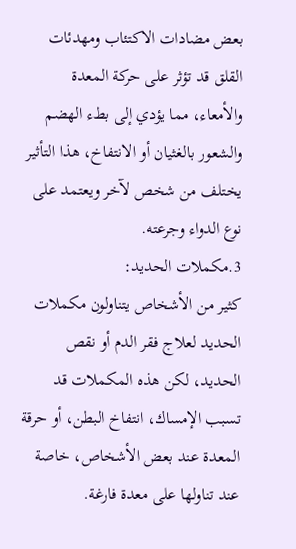بعض مضادات الاكتئاب ومهدئات القلق قد تؤثر على حركة المعدة والأمعاء، مما يؤدي إلى بطء الهضم والشعور بالغثيان أو الانتفاخ، هذا التأثير يختلف من شخص لآخر ويعتمد على نوع الدواء وجرعته.
3.مكملات الحديد:
كثير من الأشخاص يتناولون مكملات الحديد لعلاج فقر الدم أو نقص الحديد، لكن هذه المكملات قد تسبب الإمساك، انتفاخ البطن، أو حرقة المعدة عند بعض الأشخاص، خاصة عند تناولها على معدة فارغة.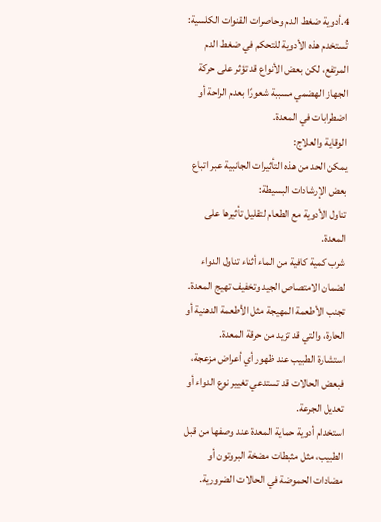4.أدوية ضغط الدم وحاصرات القنوات الكلسية:
تُستخدم هذه الأدوية للتحكم في ضغط الدم المرتفع، لكن بعض الأنواع قد تؤثر على حركة الجهاز الهضمي مسببة شعورًا بعدم الراحة أو اضطرابات في المعدة.
الوقاية والعلاج:
يمكن الحد من هذه التأثيرات الجانبية عبر اتباع بعض الإرشادات البسيطة:
تناول الأدوية مع الطعام لتقليل تأثيرها على المعدة.
شرب كمية كافية من الماء أثناء تناول الدواء لضمان الامتصاص الجيد وتخفيف تهيج المعدة.
تجنب الأطعمة المهيجة مثل الأطعمة الدهنية أو الحارة، والتي قد تزيد من حرقة المعدة.
استشارة الطبيب عند ظهور أي أعراض مزعجة، فبعض الحالات قد تستدعي تغيير نوع الدواء أو تعديل الجرعة.
استخدام أدوية حماية المعدة عند وصفها من قبل الطبيب، مثل مثبطات مضخة البروتون أو مضادات الحموضة في الحالات الضرورية.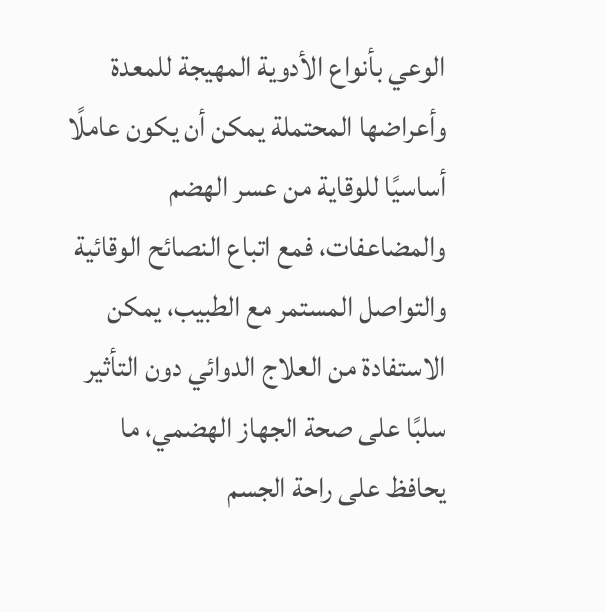الوعي بأنواع الأدوية المهيجة للمعدة وأعراضها المحتملة يمكن أن يكون عاملًا أساسيًا للوقاية من عسر الهضم والمضاعفات، فمع اتباع النصائح الوقائية والتواصل المستمر مع الطبيب، يمكن الاستفادة من العلاج الدوائي دون التأثير سلبًا على صحة الجهاز الهضمي، ما يحافظ على راحة الجسم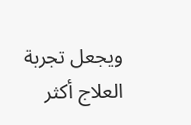ويجعل تجربة العلاج أكثر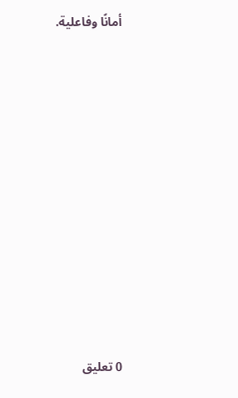أمانًا وفاعلية.

















0 تعليق